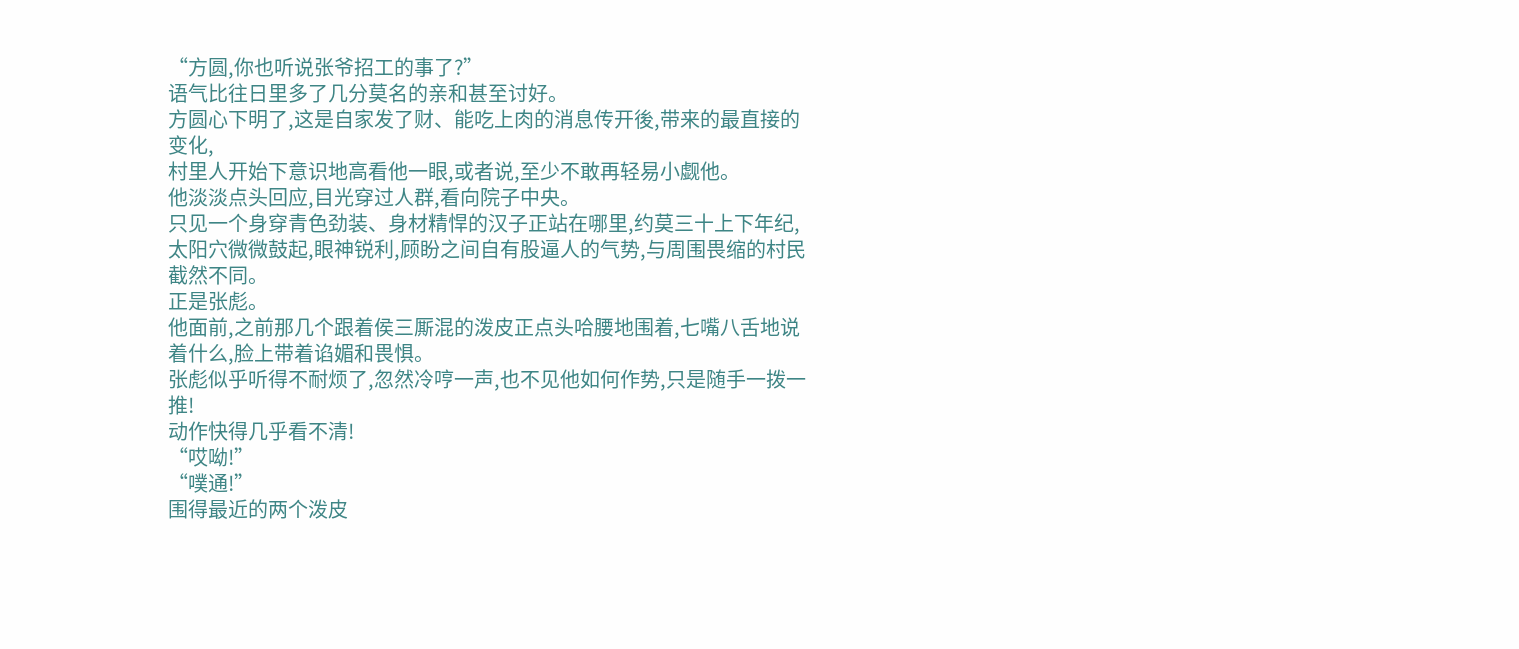“方圆,你也听说张爷招工的事了?”
语气比往日里多了几分莫名的亲和甚至讨好。
方圆心下明了,这是自家发了财、能吃上肉的消息传开後,带来的最直接的变化,
村里人开始下意识地高看他一眼,或者说,至少不敢再轻易小觑他。
他淡淡点头回应,目光穿过人群,看向院子中央。
只见一个身穿青色劲装、身材精悍的汉子正站在哪里,约莫三十上下年纪,
太阳穴微微鼓起,眼神锐利,顾盼之间自有股逼人的气势,与周围畏缩的村民截然不同。
正是张彪。
他面前,之前那几个跟着侯三厮混的泼皮正点头哈腰地围着,七嘴八舌地说着什么,脸上带着谄媚和畏惧。
张彪似乎听得不耐烦了,忽然冷哼一声,也不见他如何作势,只是随手一拨一推!
动作快得几乎看不清!
“哎呦!”
“噗通!”
围得最近的两个泼皮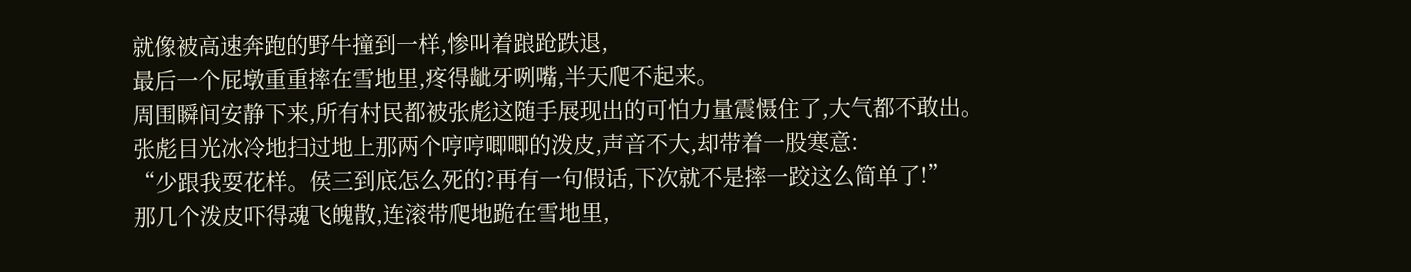就像被高速奔跑的野牛撞到一样,惨叫着踉跄跌退,
最后一个屁墩重重摔在雪地里,疼得龇牙咧嘴,半天爬不起来。
周围瞬间安静下来,所有村民都被张彪这随手展现出的可怕力量震慑住了,大气都不敢出。
张彪目光冰冷地扫过地上那两个哼哼唧唧的泼皮,声音不大,却带着一股寒意:
“少跟我耍花样。侯三到底怎么死的?再有一句假话,下次就不是摔一跤这么简单了!”
那几个泼皮吓得魂飞魄散,连滚带爬地跪在雪地里,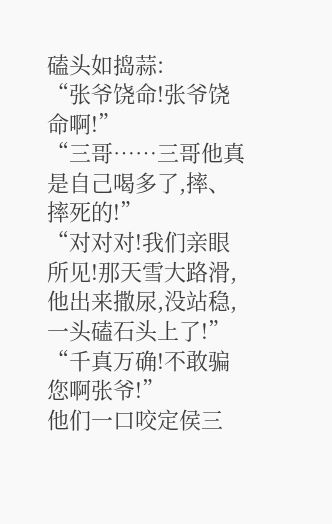磕头如捣蒜:
“张爷饶命!张爷饶命啊!”
“三哥……三哥他真是自己喝多了,摔、摔死的!”
“对对对!我们亲眼所见!那天雪大路滑,他出来撒尿,没站稳,一头磕石头上了!”
“千真万确!不敢骗您啊张爷!”
他们一口咬定侯三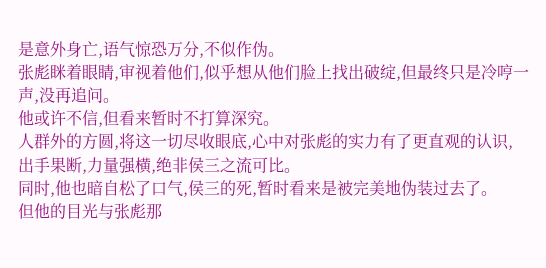是意外身亡,语气惊恐万分,不似作伪。
张彪眯着眼睛,审视着他们,似乎想从他们脸上找出破绽,但最终只是冷哼一声,没再追问。
他或许不信,但看来暂时不打算深究。
人群外的方圆,将这一切尽收眼底,心中对张彪的实力有了更直观的认识,
出手果断,力量强横,绝非侯三之流可比。
同时,他也暗自松了口气,侯三的死,暂时看来是被完美地伪装过去了。
但他的目光与张彪那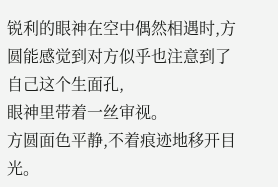锐利的眼神在空中偶然相遇时,方圆能感觉到对方似乎也注意到了自己这个生面孔,
眼神里带着一丝审视。
方圆面色平静,不着痕迹地移开目光。